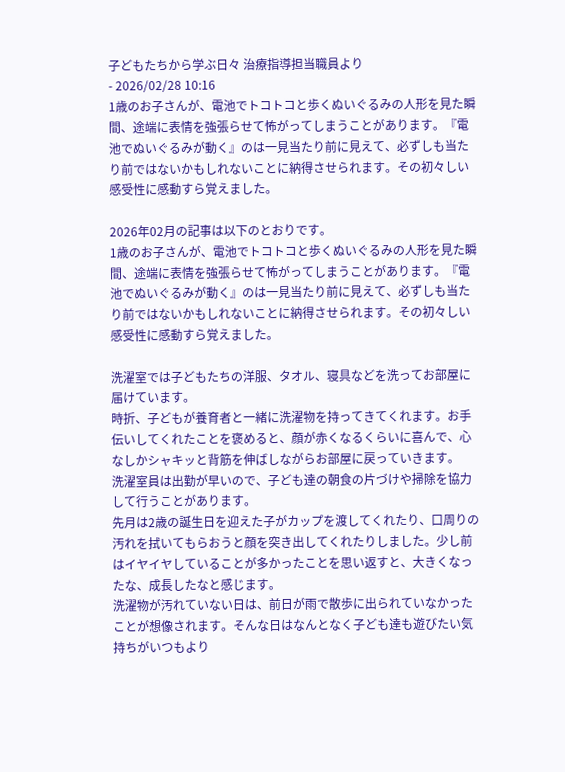子どもたちから学ぶ日々 治療指導担当職員より
- 2026/02/28 10:16
1歳のお子さんが、電池でトコトコと歩くぬいぐるみの人形を見た瞬間、途端に表情を強張らせて怖がってしまうことがあります。『電池でぬいぐるみが動く』のは一見当たり前に見えて、必ずしも当たり前ではないかもしれないことに納得させられます。その初々しい感受性に感動すら覚えました。

2026年02月の記事は以下のとおりです。
1歳のお子さんが、電池でトコトコと歩くぬいぐるみの人形を見た瞬間、途端に表情を強張らせて怖がってしまうことがあります。『電池でぬいぐるみが動く』のは一見当たり前に見えて、必ずしも当たり前ではないかもしれないことに納得させられます。その初々しい感受性に感動すら覚えました。

洗濯室では子どもたちの洋服、タオル、寝具などを洗ってお部屋に届けています。
時折、子どもが養育者と一緒に洗濯物を持ってきてくれます。お手伝いしてくれたことを褒めると、顔が赤くなるくらいに喜んで、心なしかシャキッと背筋を伸ばしながらお部屋に戻っていきます。
洗濯室員は出勤が早いので、子ども達の朝食の片づけや掃除を協力して行うことがあります。
先月は2歳の誕生日を迎えた子がカップを渡してくれたり、口周りの汚れを拭いてもらおうと顔を突き出してくれたりしました。少し前はイヤイヤしていることが多かったことを思い返すと、大きくなったな、成長したなと感じます。
洗濯物が汚れていない日は、前日が雨で散歩に出られていなかったことが想像されます。そんな日はなんとなく子ども達も遊びたい気持ちがいつもより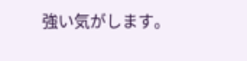強い気がします。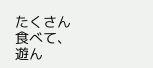たくさん食べて、遊ん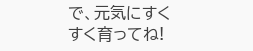で、元気にすくすく育ってね!